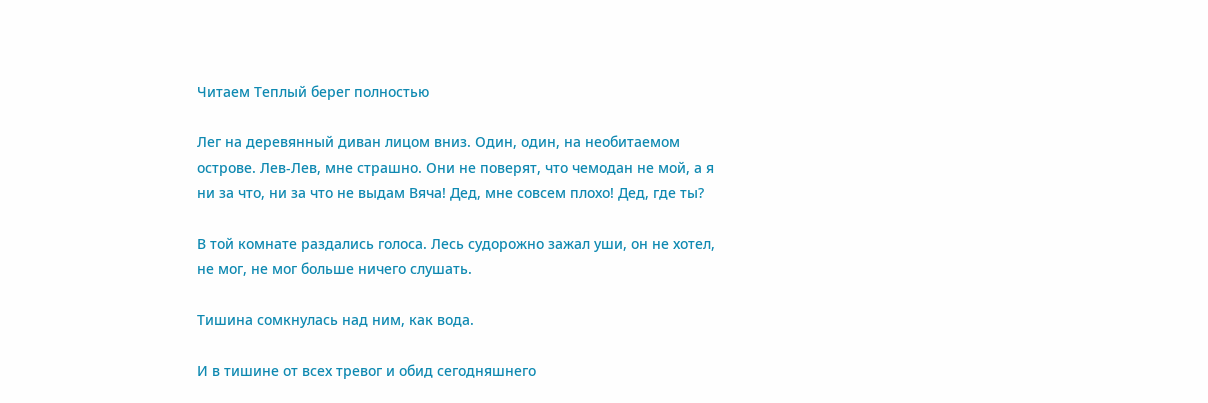Читаем Теплый берег полностью

Лег на деревянный диван лицом вниз. Один, один, на необитаемом острове. Лев-Лев, мне страшно. Они не поверят, что чемодан не мой, а я ни за что, ни за что не выдам Вяча! Дед, мне совсем плохо! Дед, где ты?

В той комнате раздались голоса. Лесь судорожно зажал уши, он не хотел, не мог, не мог больше ничего слушать.

Тишина сомкнулась над ним, как вода.

И в тишине от всех тревог и обид сегодняшнего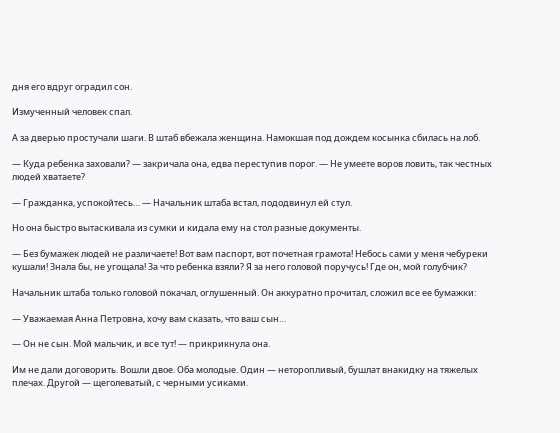дня его вдруг оградил сон.

Измученный человек спал.

А за дверью простучали шаги. В штаб вбежала женщина. Намокшая под дождем косынка сбилась на лоб.

— Куда ребенка заховали? — закричала она, едва переступив порог. — Не умеете воров ловить, так честных людей хватаете?

— Гражданка, успокойтесь… — Начальник штаба встал, пододвинул ей стул.

Но она быстро вытаскивала из сумки и кидала ему на стол разные документы.

— Без бумажек людей не различаете! Вот вам паспорт, вот почетная грамота! Небось сами у меня чебуреки кушали! Знала бы, не угощала! За что ребенка взяли? Я за него головой поручусь! Где он, мой голубчик?

Начальник штаба только головой покачал, оглушенный. Он аккуратно прочитал, сложил все ее бумажки:

— Уважаемая Анна Петровна, хочу вам сказать, что ваш сын…

— Он не сын. Мой мальчик, и все тут! — прикрикнула она.

Им не дали договорить. Вошли двое. Оба молодые. Один — неторопливый, бушлат внакидку на тяжелых плечах. Другой — щеголеватый, с черными усиками.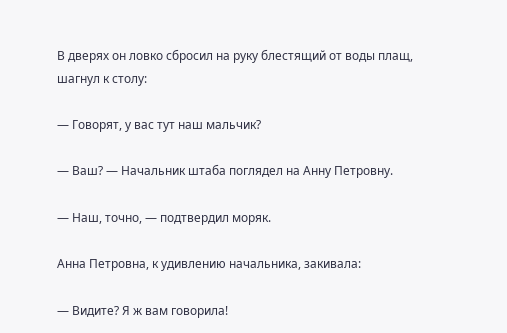В дверях он ловко сбросил на руку блестящий от воды плащ, шагнул к столу:

— Говорят, у вас тут наш мальчик?

— Ваш? — Начальник штаба поглядел на Анну Петровну.

— Наш, точно, — подтвердил моряк.

Анна Петровна, к удивлению начальника, закивала:

— Видите? Я ж вам говорила!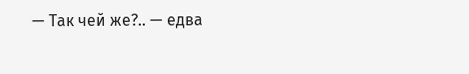— Так чей же?.. — едва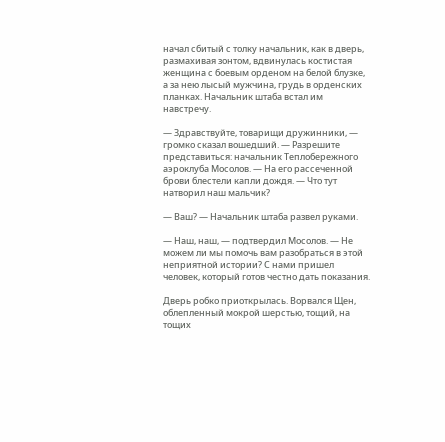начал сбитый с толку начальник, как в дверь, размахивая зонтом, вдвинулась костистая женщина с боевым орденом на белой блузке, а за нею лысый мужчина, грудь в орденских планках. Начальник штаба встал им навстречу.

— Здравствуйте, товарищи дружинники, — громко сказал вошедший. — Разрешите представиться: начальник Теплобережного аэроклуба Мосолов. — На его рассеченной брови блестели капли дождя. — Что тут натворил наш мальчик?

— Ваш? — Начальник штаба развел руками.

— Наш, наш, — подтвердил Мосолов. — Не можем ли мы помочь вам разобраться в этой неприятной истории? С нами пришел человек, который готов честно дать показания.

Дверь робко приоткрылась. Ворвался Щен, облепленный мокрой шерстью, тощий, на тощих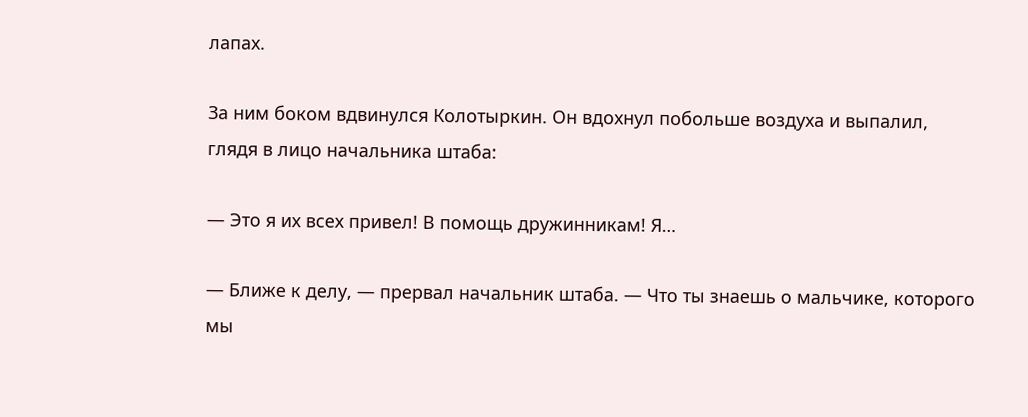лапах.

За ним боком вдвинулся Колотыркин. Он вдохнул побольше воздуха и выпалил, глядя в лицо начальника штаба:

— Это я их всех привел! В помощь дружинникам! Я…

— Ближе к делу, — прервал начальник штаба. — Что ты знаешь о мальчике, которого мы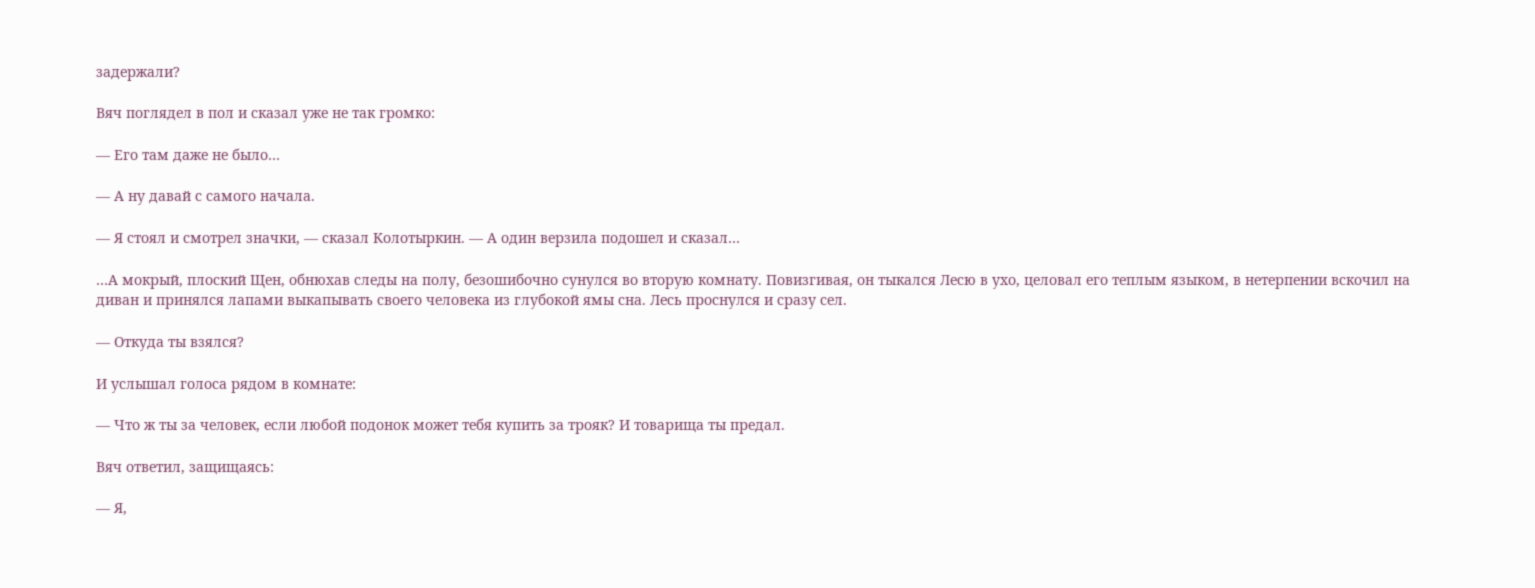задержали?

Вяч поглядел в пол и сказал уже не так громко:

— Его там даже не было…

— А ну давай с самого начала.

— Я стоял и смотрел значки, — сказал Колотыркин. — А один верзила подошел и сказал…

…А мокрый, плоский Щен, обнюхав следы на полу, безошибочно сунулся во вторую комнату. Повизгивая, он тыкался Лесю в ухо, целовал его теплым языком, в нетерпении вскочил на диван и принялся лапами выкапывать своего человека из глубокой ямы сна. Лесь проснулся и сразу сел.

— Откуда ты взялся?

И услышал голоса рядом в комнате:

— Что ж ты за человек, если любой подонок может тебя купить за трояк? И товарища ты предал.

Вяч ответил, защищаясь:

— Я,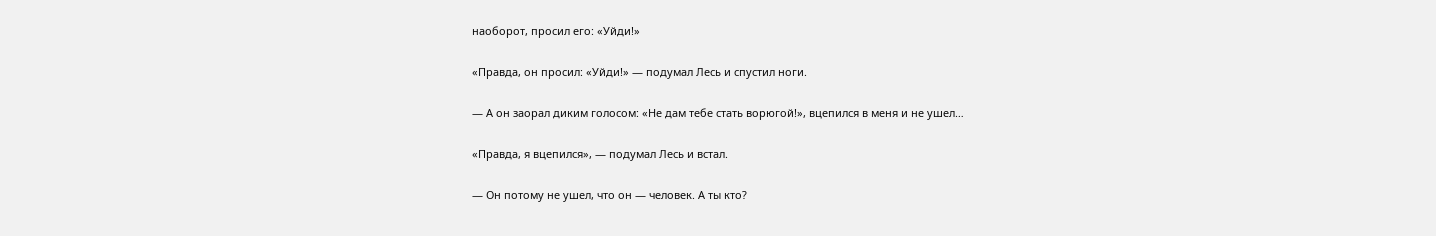наоборот, просил его: «Уйди!»

«Правда, он просил: «Уйди!» — подумал Лесь и спустил ноги.

— А он заорал диким голосом: «Не дам тебе стать ворюгой!», вцепился в меня и не ушел…

«Правда, я вцепился», — подумал Лесь и встал.

— Он потому не ушел, что он — человек. А ты кто?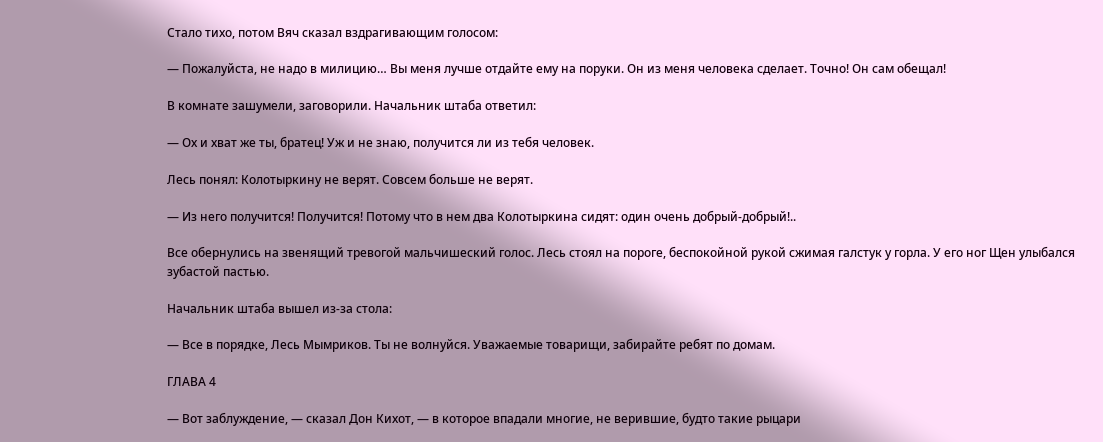Стало тихо, потом Вяч сказал вздрагивающим голосом:

— Пожалуйста, не надо в милицию… Вы меня лучше отдайте ему на поруки. Он из меня человека сделает. Точно! Он сам обещал!

В комнате зашумели, заговорили. Начальник штаба ответил:

— Ох и хват же ты, братец! Уж и не знаю, получится ли из тебя человек.

Лесь понял: Колотыркину не верят. Совсем больше не верят.

— Из него получится! Получится! Потому что в нем два Колотыркина сидят: один очень добрый-добрый!..

Все обернулись на звенящий тревогой мальчишеский голос. Лесь стоял на пороге, беспокойной рукой сжимая галстук у горла. У его ног Щен улыбался зубастой пастью.

Начальник штаба вышел из-за стола:

— Все в порядке, Лесь Мымриков. Ты не волнуйся. Уважаемые товарищи, забирайте ребят по домам.

ГЛАВА 4

— Вот заблуждение, — сказал Дон Кихот, — в которое впадали многие, не верившие, будто такие рыцари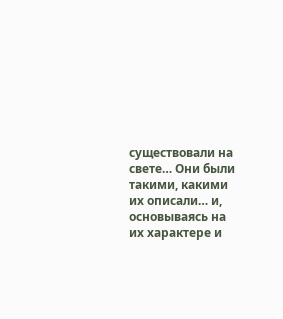существовали на свете… Они были такими, какими их описали… и, основываясь на их характере и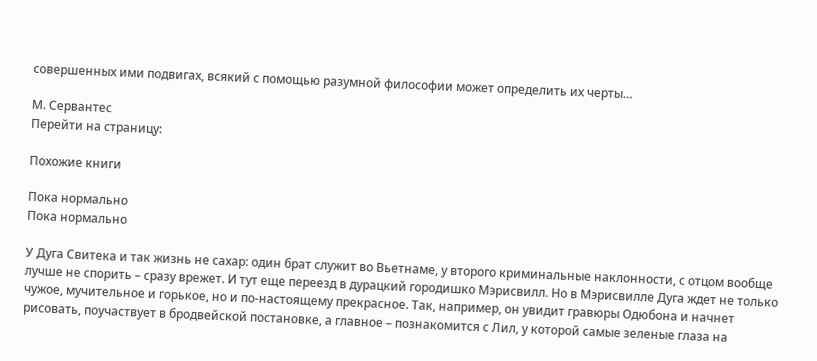совершенных ими подвигах, всякий с помощью разумной философии может определить их черты…

М. Сервантес
Перейти на страницу:

Похожие книги

Пока нормально
Пока нормально

У Дуга Свитека и так жизнь не сахар: один брат служит во Вьетнаме, у второго криминальные наклонности, с отцом вообще лучше не спорить – сразу врежет. И тут еще переезд в дурацкий городишко Мэрисвилл. Но в Мэрисвилле Дуга ждет не только чужое, мучительное и горькое, но и по-настоящему прекрасное. Так, например, он увидит гравюры Одюбона и начнет рисовать, поучаствует в бродвейской постановке, а главное – познакомится с Лил, у которой самые зеленые глаза на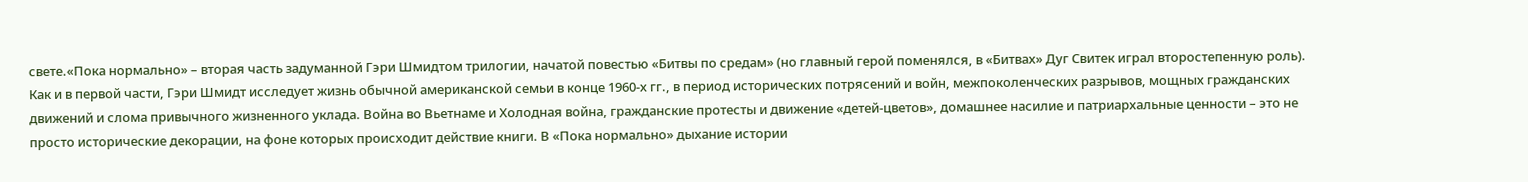свете.«Пока нормально» – вторая часть задуманной Гэри Шмидтом трилогии, начатой повестью «Битвы по средам» (но главный герой поменялся, в «Битвах» Дуг Свитек играл второстепенную роль). Как и в первой части, Гэри Шмидт исследует жизнь обычной американской семьи в конце 1960-х гг., в период исторических потрясений и войн, межпоколенческих разрывов, мощных гражданских движений и слома привычного жизненного уклада. Война во Вьетнаме и Холодная война, гражданские протесты и движение «детей-цветов», домашнее насилие и патриархальные ценности – это не просто исторические декорации, на фоне которых происходит действие книги. В «Пока нормально» дыхание истории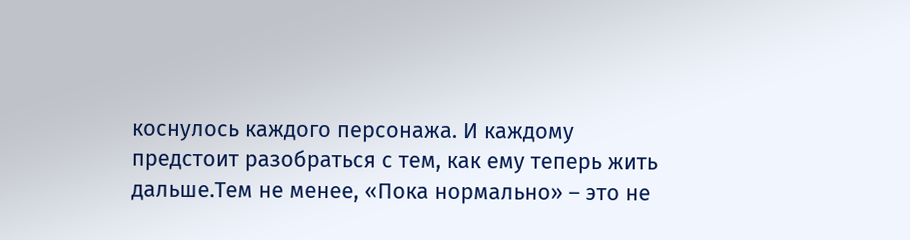коснулось каждого персонажа. И каждому предстоит разобраться с тем, как ему теперь жить дальше.Тем не менее, «Пока нормально» – это не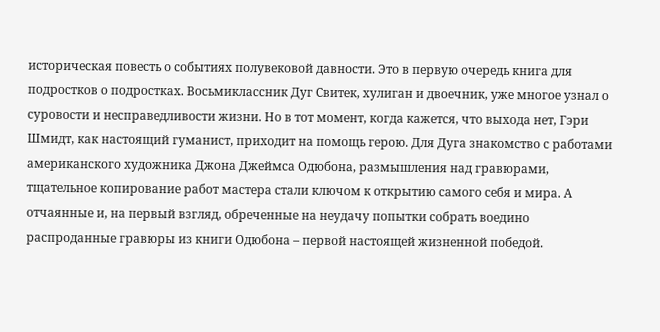историческая повесть о событиях полувековой давности. Это в первую очередь книга для подростков о подростках. Восьмиклассник Дуг Свитек, хулиган и двоечник, уже многое узнал о суровости и несправедливости жизни. Но в тот момент, когда кажется, что выхода нет, Гэри Шмидт, как настоящий гуманист, приходит на помощь герою. Для Дуга знакомство с работами американского художника Джона Джеймса Одюбона, размышления над гравюрами, тщательное копирование работ мастера стали ключом к открытию самого себя и мира. А отчаянные и, на первый взгляд, обреченные на неудачу попытки собрать воедино распроданные гравюры из книги Одюбона – первой настоящей жизненной победой.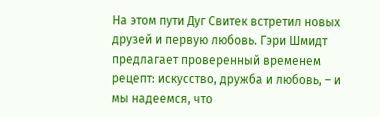На этом пути Дуг Свитек встретил новых друзей и первую любовь. Гэри Шмидт предлагает проверенный временем рецепт: искусство, дружба и любовь, – и мы надеемся, что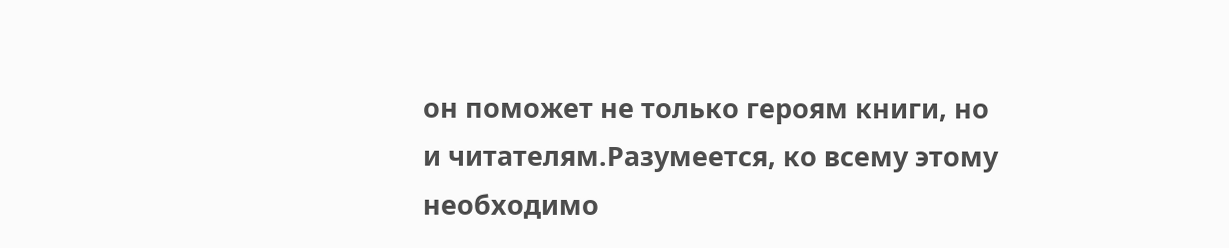он поможет не только героям книги, но и читателям.Разумеется, ко всему этому необходимо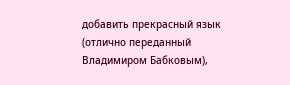добавить прекрасный язык (отлично переданный Владимиром Бабковым),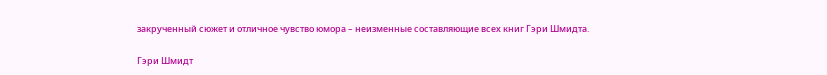закрученный сюжет и отличное чувство юмора – неизменные составляющие всех книг Гэри Шмидта.

Гэри Шмидт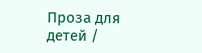Проза для детей /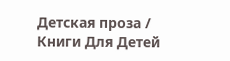Детская проза / Книги Для Детей